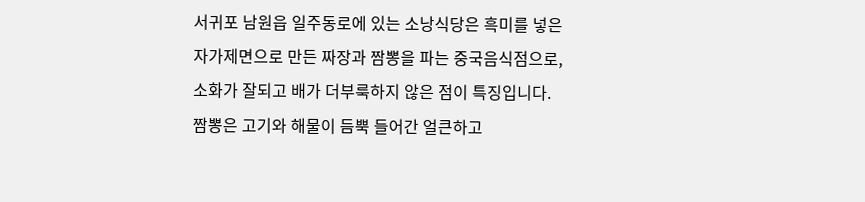서귀포 남원읍 일주동로에 있는 소낭식당은 흑미를 넣은 자가제면으로 만든 짜장과 짬뽕을 파는 중국음식점으로, 소화가 잘되고 배가 더부룩하지 않은 점이 특징입니다. 짬뽕은 고기와 해물이 듬뿍 들어간 얼큰하고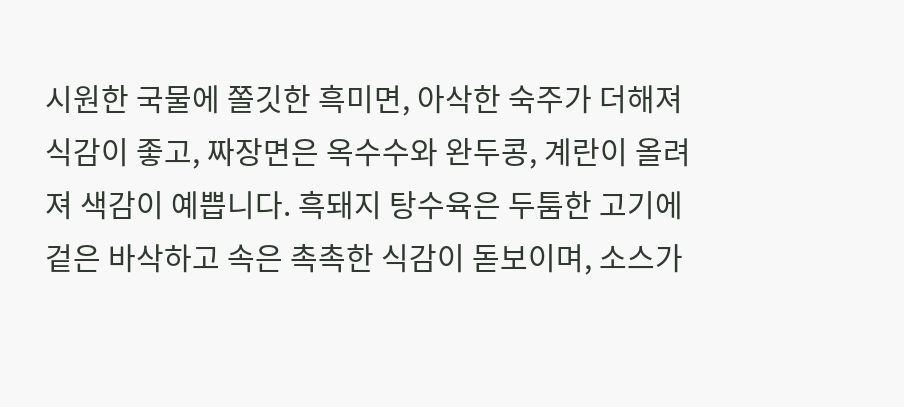시원한 국물에 쫄깃한 흑미면, 아삭한 숙주가 더해져 식감이 좋고, 짜장면은 옥수수와 완두콩, 계란이 올려져 색감이 예쁩니다. 흑돼지 탕수육은 두툼한 고기에 겉은 바삭하고 속은 촉촉한 식감이 돋보이며, 소스가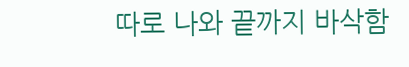따로 나와 끝까지 바삭함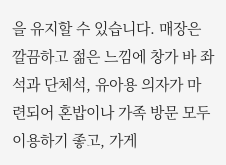을 유지할 수 있습니다. 매장은 깔끔하고 젊은 느낌에 창가 바 좌석과 단체석, 유아용 의자가 마련되어 혼밥이나 가족 방문 모두 이용하기 좋고, 가게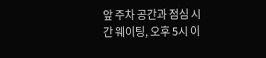앞 주차 공간과 점심 시간 웨이팅, 오후 5시 이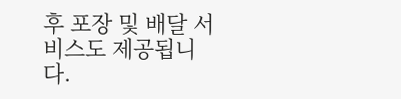후 포장 및 배달 서비스도 제공됩니다.